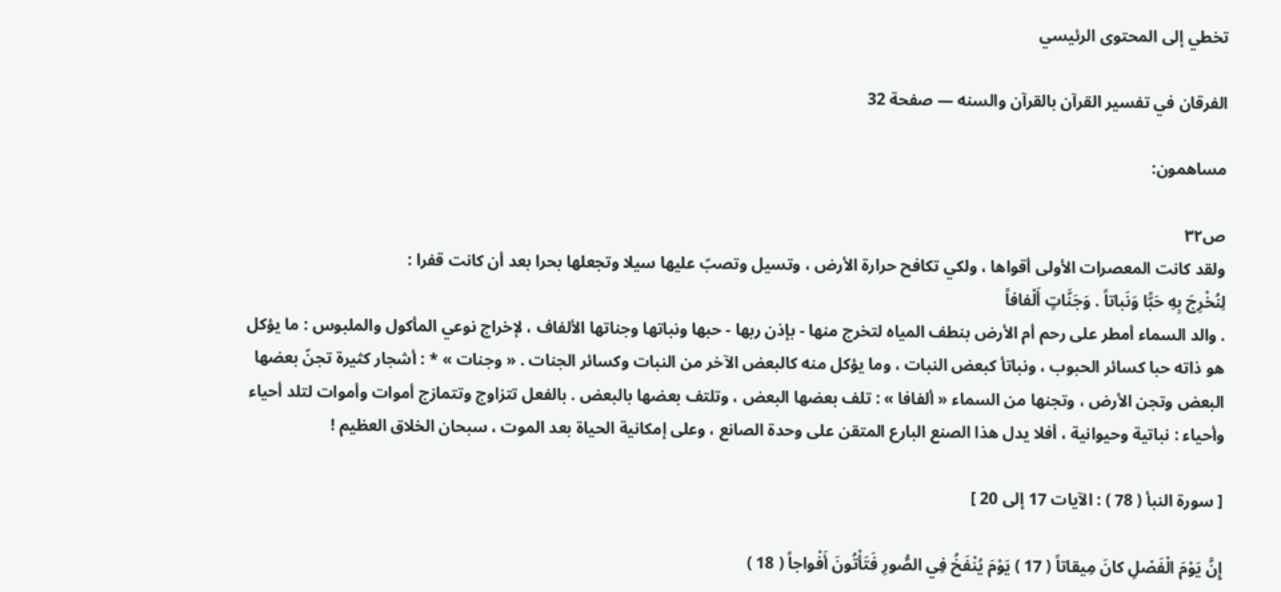تخطي إلى المحتوى الرئيسي

الفرقان في تفسير القرآن بالقرآن والسنه — صفحة 32

مساهمون:

ص٣٢
ولقد كانت المعصرات الأولى أقواها ، ولكي تكافح حرارة الأرض ، وتسيل وتصبّ عليها سيلا وتجعلها بحرا بعد أن كانت قفرا :
لِنُخْرِجَ بِهِ حَبًّا وَنَباتاً . وَجَنَّاتٍ أَلْفافاً
. والد السماء أمطر على رحم أم الأرض بنطف المياه لتخرج منها - بإذن ربها - حبها ونباتها وجناتها الألفاف ، لإخراج نوعي المأكول والملبوس : ما يؤكل هو ذاته حبا كسائر الحبوب ، ونباتأ كبعض النبات ، وما يؤكل منه كالبعض الآخر من النبات وكسائر الجنات . « وجنات » * : أشجار كثيرة تجنّ بعضها البعض وتجن الأرض ، وتجنها من السماء « ألفافا » : تلف بعضها البعض ، وتلتف بعضها بالبعض . بالفعل تتزاوج وتتمازج أموات وأموات لتلد أحياء وأحياء : نباتية وحيوانية ، أفلا يدل هذا الصنع البارع المتقن على وحدة الصانع ، وعلى إمكانية الحياة بعد الموت ، سبحان الخلاق العظيم !

[ سورة النبأ ( 78 ) : الآيات 17 إلى 20 ]

إِنَّ يَوْمَ الْفَصْلِ كانَ مِيقاتاً ( 17 ) يَوْمَ يُنْفَخُ فِي الصُّورِ فَتَأْتُونَ أَفْواجاً ( 18 )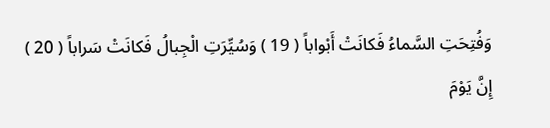وَفُتِحَتِ السَّماءُ فَكانَتْ أَبْواباً ( 19 ) وَسُيِّرَتِ الْجِبالُ فَكانَتْ سَراباً ( 20 )
إِنَّ يَوْمَ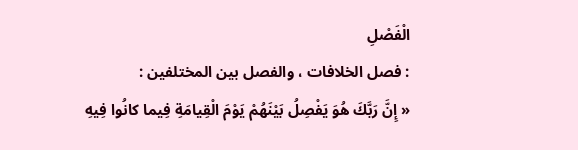الْفَصْلِ
: فصل الخلافات ، والفصل بين المختلفين :
« إِنَّ رَبَّكَ هُوَ يَفْصِلُ بَيْنَهُمْ يَوْمَ الْقِيامَةِ فِيما كانُوا فِيهِ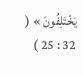يَخْتَلِفُونَ » ( 32 : 25 )